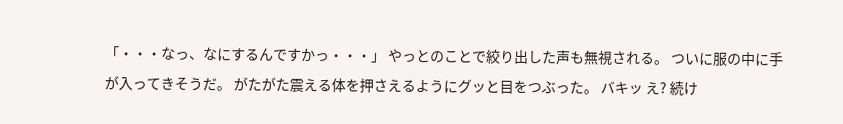「・・・なっ、なにするんですかっ・・・」 やっとのことで絞り出した声も無視される。 ついに服の中に手が入ってきそうだ。 がたがた震える体を押さえるようにグッと目をつぶった。 バキッ え? 続け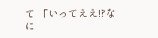て 「いってええ!?なに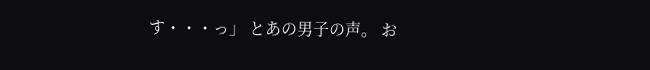す・・・っ」 とあの男子の声。 お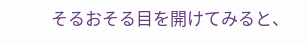そるおそる目を開けてみると、